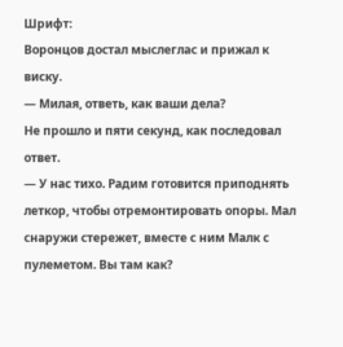Шрифт:
Воронцов достал мыслеглас и прижал к виску.
— Милая, ответь, как ваши дела?
Не прошло и пяти секунд, как последовал ответ.
— У нас тихо. Радим готовится приподнять леткор, чтобы отремонтировать опоры. Мал снаружи стережет, вместе с ним Малк с пулеметом. Вы там как?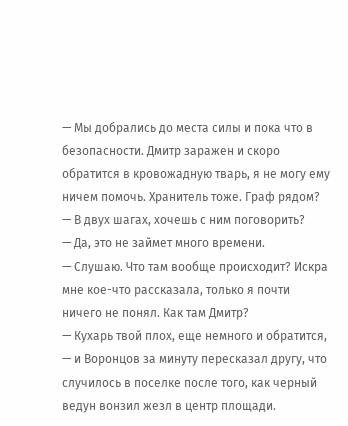— Мы добрались до места силы и пока что в безопасности. Дмитр заражен и скоро обратится в кровожадную тварь, я не могу ему ничем помочь. Хранитель тоже. Граф рядом?
— В двух шагах, хочешь с ним поговорить?
— Да, это не займет много времени.
— Слушаю. Что там вообще происходит? Искра мне кое-что рассказала, только я почти ничего не понял. Как там Дмитр?
— Кухарь твой плох, еще немного и обратится, — и Воронцов за минуту пересказал другу, что случилось в поселке после того, как черный ведун вонзил жезл в центр площади.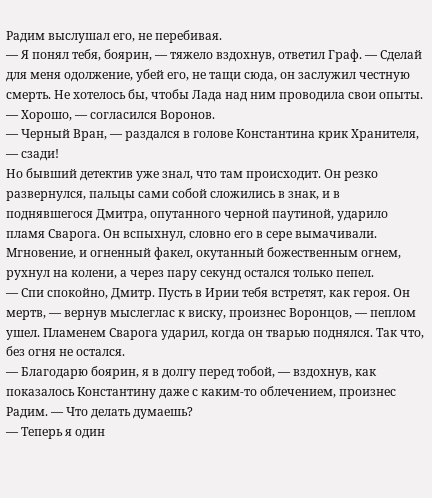Радим выслушал его, не перебивая.
— Я понял тебя, боярин, — тяжело вздохнув, ответил Граф. — Сделай для меня одолжение, убей его, не тащи сюда, он заслужил честную смерть. Не хотелось бы, чтобы Лада над ним проводила свои опыты.
— Хорошо, — согласился Воронов.
— Черный Вран, — раздался в голове Константина крик Хранителя, — сзади!
Но бывший детектив уже знал, что там происходит. Он резко развернулся, пальцы сами собой сложились в знак, и в поднявшегося Дмитра, опутанного черной паутиной, ударило пламя Сварога. Он вспыхнул, словно его в сере вымачивали. Мгновение, и огненный факел, окутанный божественным огнем, рухнул на колени, а через пару секунд остался только пепел.
— Спи спокойно, Дмитр. Пусть в Ирии тебя встретят, как героя. Он мертв, — вернув мыслеглас к виску, произнес Воронцов, — пеплом ушел. Пламенем Сварога ударил, когда он тварью поднялся. Так что, без огня не остался.
— Благодарю боярин, я в долгу перед тобой, — вздохнув, как показалось Константину даже с каким-то облечением, произнес Радим. — Что делать думаешь?
— Теперь я один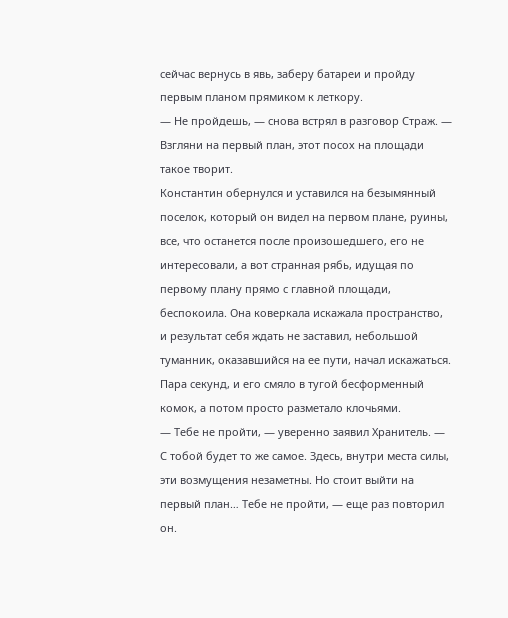сейчас вернусь в явь, заберу батареи и пройду первым планом прямиком к леткору.
— Не пройдешь, — снова встрял в разговор Страж. — Взгляни на первый план, этот посох на площади такое творит.
Константин обернулся и уставился на безымянный поселок, который он видел на первом плане, руины, все, что останется после произошедшего, его не интересовали, а вот странная рябь, идущая по первому плану прямо с главной площади, беспокоила. Она коверкала искажала пространство, и результат себя ждать не заставил, небольшой туманник, оказавшийся на ее пути, начал искажаться. Пара секунд, и его смяло в тугой бесформенный комок, а потом просто разметало клочьями.
— Тебе не пройти, — уверенно заявил Хранитель. — С тобой будет то же самое. Здесь, внутри места силы, эти возмущения незаметны. Но стоит выйти на первый план… Тебе не пройти, — еще раз повторил он.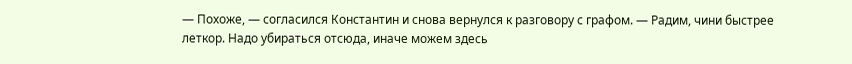— Похоже, — согласился Константин и снова вернулся к разговору с графом. — Радим, чини быстрее леткор. Надо убираться отсюда, иначе можем здесь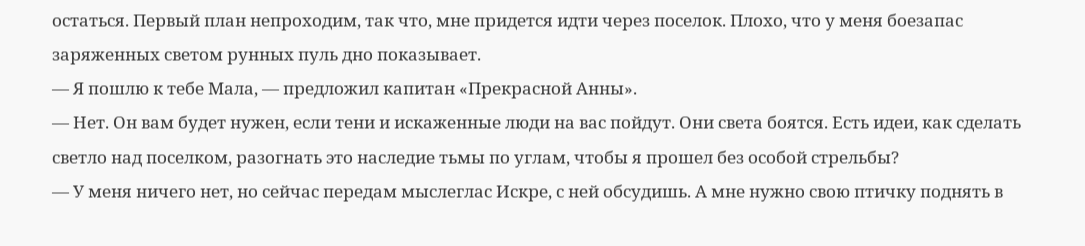остаться. Первый план непроходим, так что, мне придется идти через поселок. Плохо, что у меня боезапас заряженных светом рунных пуль дно показывает.
— Я пошлю к тебе Мала, — предложил капитан «Прекрасной Анны».
— Нет. Он вам будет нужен, если тени и искаженные люди на вас пойдут. Они света боятся. Есть идеи, как сделать светло над поселком, разогнать это наследие тьмы по углам, чтобы я прошел без особой стрельбы?
— У меня ничего нет, но сейчас передам мыслеглас Искре, с ней обсудишь. А мне нужно свою птичку поднять в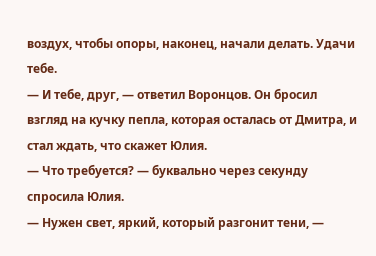воздух, чтобы опоры, наконец, начали делать. Удачи тебе.
— И тебе, друг, — ответил Воронцов. Он бросил взгляд на кучку пепла, которая осталась от Дмитра, и стал ждать, что скажет Юлия.
— Что требуется? — буквально через секунду спросила Юлия.
— Нужен свет, яркий, который разгонит тени, —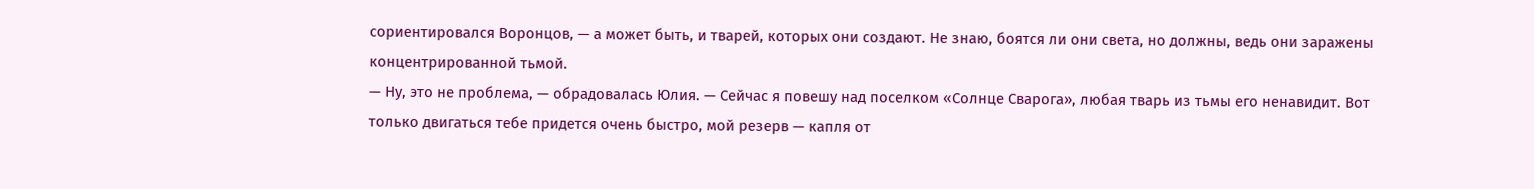сориентировался Воронцов, — а может быть, и тварей, которых они создают. Не знаю, боятся ли они света, но должны, ведь они заражены концентрированной тьмой.
— Ну, это не проблема, — обрадовалась Юлия. — Сейчас я повешу над поселком «Солнце Сварога», любая тварь из тьмы его ненавидит. Вот только двигаться тебе придется очень быстро, мой резерв — капля от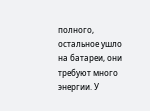полного, остальное ушло на батареи, они требуют много энергии. У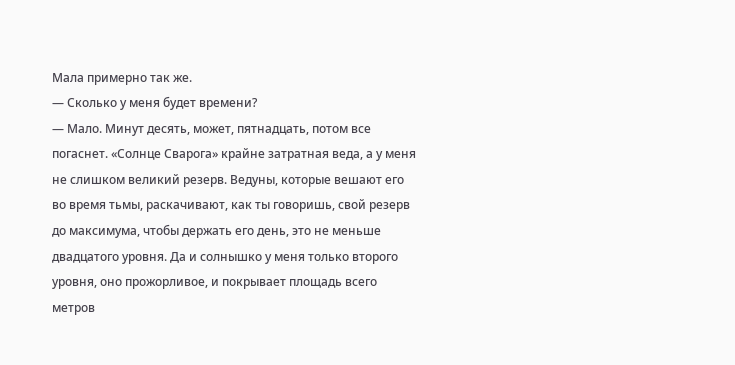Мала примерно так же.
— Сколько у меня будет времени?
— Мало. Минут десять, может, пятнадцать, потом все погаснет. «Солнце Сварога» крайне затратная веда, а у меня не слишком великий резерв. Ведуны, которые вешают его во время тьмы, раскачивают, как ты говоришь, свой резерв до максимума, чтобы держать его день, это не меньше двадцатого уровня. Да и солнышко у меня только второго уровня, оно прожорливое, и покрывает площадь всего метров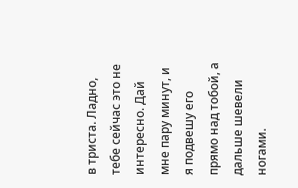в триста. Ладно, тебе сейчас это не интересно. Дай мне пару минут, и я подвешу его прямо над тобой, а дальше шевели ногами.